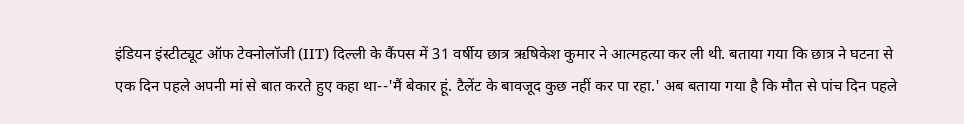इंडियन इंस्टीट्यूट ऑफ टेक्नोलॉजी (IIT) दिल्ली के कैंपस में 31 वर्षीय छात्र ऋषिकेश कुमार ने आत्महत्या कर ली थी. बताया गया कि छात्र ने घटना से एक दिन पहले अपनी मां से बात करते हुए कहा था--'मैं बेकार हूं. टैलेंट के बावजूद कुछ नहीं कर पा रहा.' अब बताया गया है कि मौत से पांच दिन पहले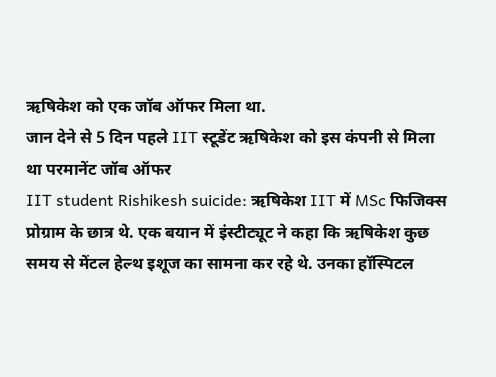ऋषिकेश को एक जॉब ऑफर मिला था.
जान देने से 5 दिन पहले IIT स्टूडेंट ऋषिकेश को इस कंपनी से मिला था परमानेंट जॉब ऑफर
IIT student Rishikesh suicide: ऋषिकेश IIT में MSc फिजिक्स प्रोग्राम के छात्र थे. एक बयान में इंस्टीट्यूट ने कहा कि ऋषिकेश कुछ समय से मेंटल हेल्थ इशूज का सामना कर रहे थे. उनका हॉस्पिटल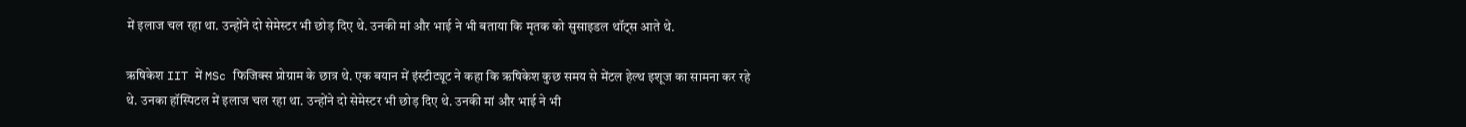में इलाज चल रहा था. उन्होंने दो सेमेस्टर भी छोड़ दिए थे. उनकी मां और भाई ने भी बताया कि मृतक को सुसाइडल थॉट्स आते थे.

ऋषिकेश IIT में MSc फिजिक्स प्रोग्राम के छात्र थे. एक बयान में इंस्टीट्यूट ने कहा कि ऋषिकेश कुछ समय से मेंटल हेल्थ इशूज का सामना कर रहे थे. उनका हॉस्पिटल में इलाज चल रहा था. उन्होंने दो सेमेस्टर भी छोड़ दिए थे. उनकी मां और भाई ने भी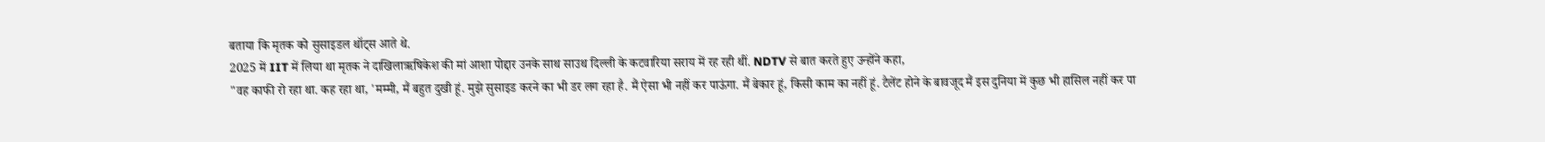बताया कि मृतक को सुसाइडल थॉट्स आते थे.
2025 में IIT में लिया था मृतक ने दाखिलाऋषिकेश की मां आशा पोद्दार उनके साथ साउथ दिल्ली के कटवारिया सराय में रह रही थीं. NDTV से बात करते हुए उन्होंने कहा,
"वह काफी रो रहा था. कह रहा था, 'मम्मी, मैं बहुत दुखी हूं. मुझे सुसाइड करने का भी डर लग रहा है. मैं ऐसा भी नहीं कर पाऊंगा. मैं बेकार हूं, किसी काम का नहीं हूं. टैलेंट होने के बावजूद मैं इस दुनिया में कुछ भी हासिल नहीं कर पा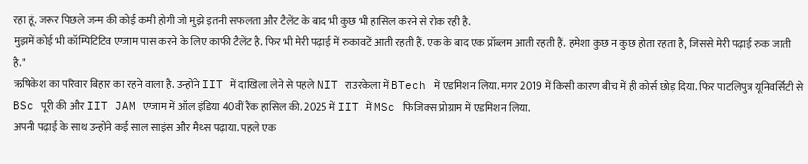रहा हूं. जरूर पिछले जन्म की कोई कमी होगी जो मुझे इतनी सफलता और टैलेंट के बाद भी कुछ भी हासिल करने से रोक रही है.
मुझमें कोई भी कॉम्पिटिटिव एग्जाम पास करने के लिए काफी टैलेंट है. फिर भी मेरी पढ़ाई में रुकावटें आती रहती हैं. एक के बाद एक प्रॉब्लम आती रहती हैं. हमेशा कुछ न कुछ होता रहता है, जिससे मेरी पढ़ाई रुक जाती है."
ऋषिकेश का परिवार बिहार का रहने वाला है. उन्होंने IIT में दाखिला लेने से पहले NIT राउरकेला में BTech में एडमिशन लिया. मगर 2019 में किसी कारण बीच में ही कोर्स छोड़ दिया. फिर पाटलिपुत्र यूनिवर्सिटी से BSc पूरी की और IIT JAM एग्जाम में ऑल इंडिया 40वीं रैंक हासिल की. 2025 में IIT में MSc फिजिक्स प्रोग्राम में एडमिशन लिया.
अपनी पढ़ाई के साथ उन्होंने कई साल साइंस और मैथ्स पढ़ाया. पहले एक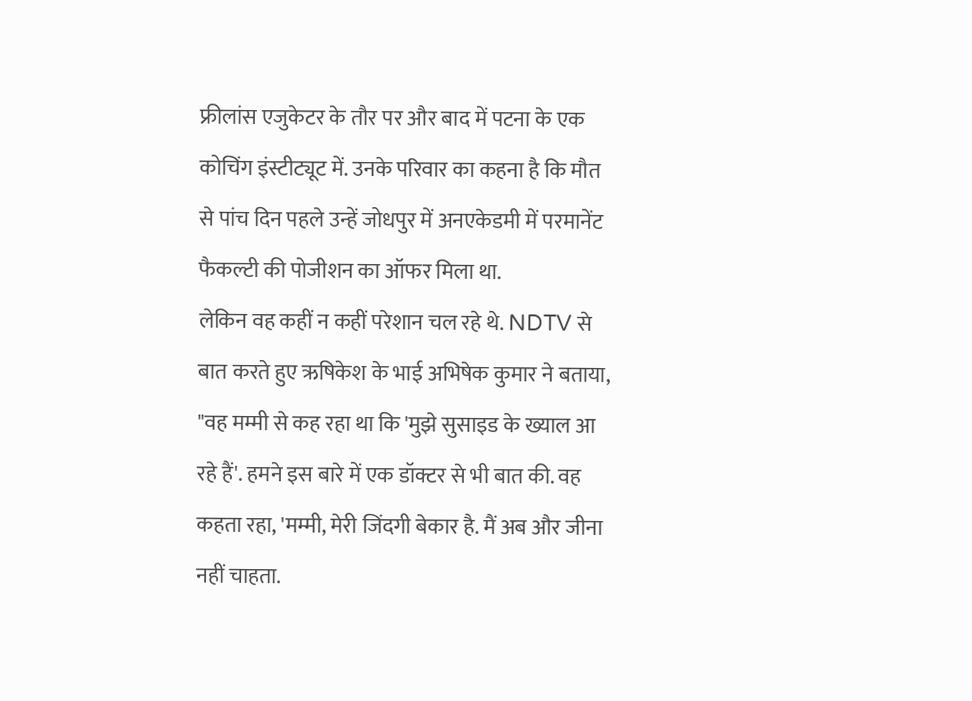फ्रीलांस एजुकेटर के तौर पर और बाद में पटना के एक कोचिंग इंस्टीट्यूट में. उनके परिवार का कहना है कि मौत से पांच दिन पहले उन्हें जोधपुर में अनएकेडमी में परमानेंट फैकल्टी की पोजीशन का ऑफर मिला था.
लेकिन वह कहीं न कहीं परेशान चल रहे थे. NDTV से बात करते हुए ऋषिकेश के भाई अभिषेक कुमार ने बताया,
"वह मम्मी से कह रहा था कि 'मुझे सुसाइड के ख्याल आ रहे हैं'. हमने इस बारे में एक डॉक्टर से भी बात की. वह कहता रहा, 'मम्मी, मेरी जिंदगी बेकार है. मैं अब और जीना नहीं चाहता.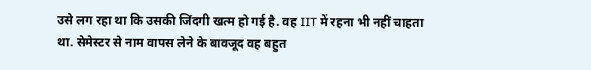उसे लग रहा था कि उसकी जिंदगी खत्म हो गई है. वह IIT में रहना भी नहीं चाहता था. सेमेस्टर से नाम वापस लेने के बावजूद वह बहुत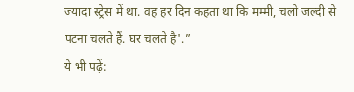ज्यादा स्ट्रेस में था. वह हर दिन कहता था कि मम्मी, चलो जल्दी से पटना चलते हैं. घर चलते है'.”
ये भी पढ़ें: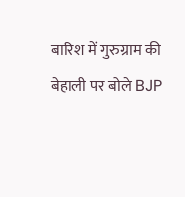बारिश में गुरुग्राम की बेहाली पर बोले BJP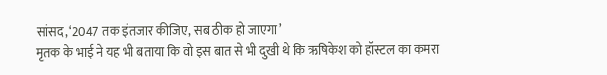सांसद, ‘2047 तक इंतजार कीजिए, सब ठीक हो जाएगा’
मृतक के भाई ने यह भी बताया कि वो इस बात से भी दुखी थे कि ऋषिकेश को हॉस्टल का कमरा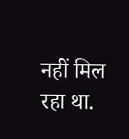नहीं मिल रहा था.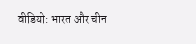वीडियो: भारत और चीन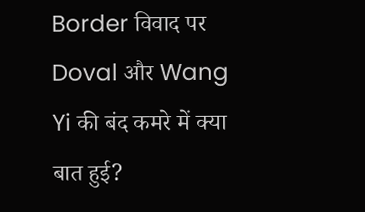Border विवाद पर Doval और Wang Yi की बंद कमरे में क्या बात हुई?